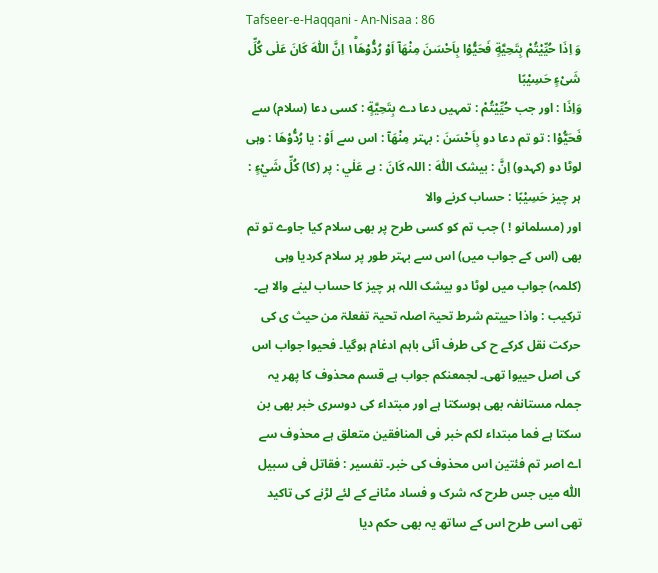Tafseer-e-Haqqani - An-Nisaa : 86
وَ اِذَا حُیِّیْتُمْ بِتَحِیَّةٍ فَحَیُّوْا بِاَحْسَنَ مِنْهَاۤ اَوْ رُدُّوْهَا١ؕ اِنَّ اللّٰهَ كَانَ عَلٰى كُلِّ شَیْءٍ حَسِیْبًا
وَاِذَا : اور جب حُيِّيْتُمْ : تمہیں دعا دے بِتَحِيَّةٍ : کسی دعا (سلام) سے فَحَيُّوْا : تو تم دعا دو بِاَحْسَنَ : بہتر مِنْھَآ : اس سے اَوْ : یا رُدُّوْھَا : وہی لوٹا دو (کہدو) اِنَّ : بیشک اللّٰهَ : اللہ كَانَ : ہے عَلٰي : پر (کا) كُلِّ شَيْءٍ : ہر چیز حَسِيْبًا : حساب کرنے والا
اور (مسلمانو ! ) جب تم کو کسی طرح پر بھی سلام کیا جاوے تو تم بھی (اس کے جواب میں) اس سے بہتر طور پر سلام کردیا وہی (کلمہ) جواب میں لوٹا دو بیشک اللہ ہر چیز کا حساب لینے والا ہے۔
ترکیب : واذا حییتم شرط تحیۃ اصلہ تحیۃ تفعلۃ من حیث ی کی حرکت نقل کرکے ح کی طرف آئی باہم ادغام ہوگیا۔ فحیوا جواب اس کی اصل حییوا تھی۔ لجمعنکم جواب ہے قسم محذوف کا پھر یہ جملہ مستانفہ بھی ہوسکتا ہے اور مبتداء کی دوسری خبر بھی بن سکتا ہے فما مبتداء لکم خبر فی المنافقین متعلق ہے محذوف سے اے اصر تم فئتین اس محذوف کی خبر۔ تفسیر : فقاتل فی سبیل اللّٰہ میں جس طرح کہ شرک و فساد مٹانے کے لئے لڑنے کی تاکید تھی اسی طرح اس کے ساتھ یہ بھی حکم دیا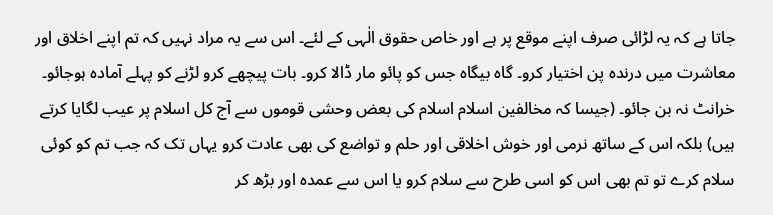جاتا ہے کہ یہ لڑائی صرف اپنے موقع پر ہے اور خاص حقوق الٰہی کے لئے۔ اس سے یہ مراد نہیں کہ تم اپنے اخلاق اور معاشرت میں درندہ پن اختیار کرو۔ گاہ بیگاہ جس کو پائو مار ڈالا کرو۔ بات پیچھے کرو لڑنے کو پہلے آمادہ ہوجائو۔ خرانٹ نہ بن جائو۔ (جیسا کہ مخالفین اسلام اسلام کی بعض وحشی قوموں سے آج کل اسلام پر عیب لگایا کرتے ہیں) بلکہ اس کے ساتھ نرمی اور خوش اخلاقی اور حلم و تواضع کی بھی عادت کرو یہاں تک کہ جب تم کو کوئی سلام کرے تو تم بھی اس کو اسی طرح سے سلام کرو یا اس سے عمدہ اور بڑھ کر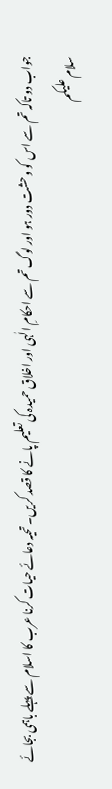جواب دو تاکہ تم سے اس کو وحشت دور ہو اور لوگ تم سے احکامِ الٰہی اور اخلاق حمیدہ کی تعلیم پانے کا قصد کریں۔ تحیہ دعائے حیات کرنا عرب کا اسلام سے پہلے باہمی بجائے سلام علیکم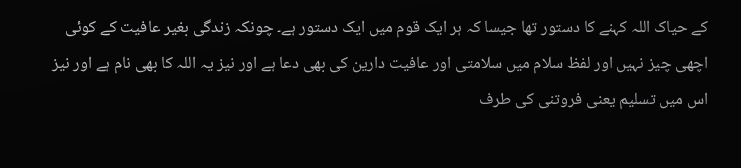کے حیاک اللہ کہنے کا دستور تھا جیسا کہ ہر ایک قوم میں ایک دستور ہے۔ چونکہ زندگی بغیر عافیت کے کوئی اچھی چیز نہیں اور لفظ سلام میں سلامتی اور عافیت دارین کی بھی دعا ہے اور نیز یہ اللہ کا بھی نام ہے اور نیز اس میں تسلیم یعنی فروتنی کی طرف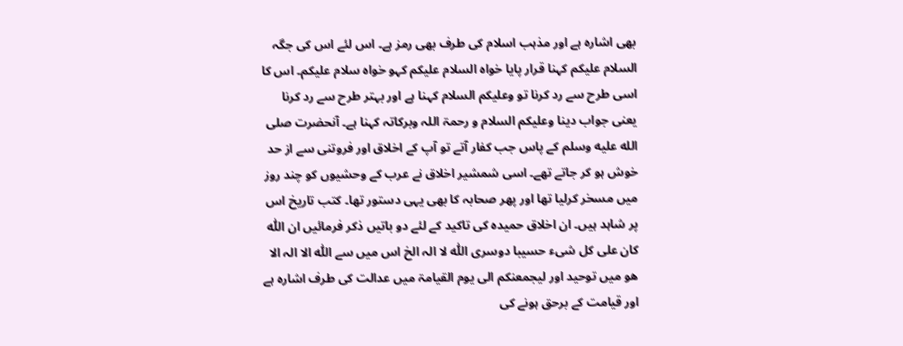بھی اشارہ ہے اور مذہب اسلام کی طرف بھی رمز ہے۔ اس لئے اس کی جگہ السلام علیکم کہنا قرار پایا خواہ السلام علیکم کہو خواہ سلام علیکم۔ اس کا اسی طرح سے رد کرنا تو وعلیکم السلام کہنا ہے اور بہتر طرح سے رد کرنا یعنی جواب دینا وعلیکم السلام و رحمۃ اللہ وبرکاتہ کہنا ہے۔ آنحضرت صلى الله عليه وسلم کے پاس جب کفار آتے تو آپ کے اخلاق اور فروتنی سے از حد خوش ہو کر جاتے تھے۔ اسی شمشیر اخلاق نے عرب کے وحشیوں کو چند روز میں مسخر کرلیا تھا اور پھر صحابہ کا بھی یہی دستور تھا۔ کتب تاریخ اس پر شاہد ہیں۔ ان اخلاق حمیدہ کی تاکید کے لئے دو باتیں ذکر فرمائیں ان اللّٰہ کان علی کل شیء حسیبا دوسری اللّٰہ لا الہ الخ اس میں سے اللّٰہ الا الہ الا ھو میں توحید اور لیجمعنکم الی یوم القیامۃ میں عدالت کی طرف اشارہ ہے اور قیامت کے برحق ہونے کی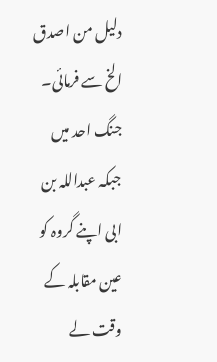دلیل من اصدق الخ سے فرمائی۔ جنگ احد میں جبکہ عبداللہ بن ابی اپنے گروہ کو عین مقابلہ کے وقت لے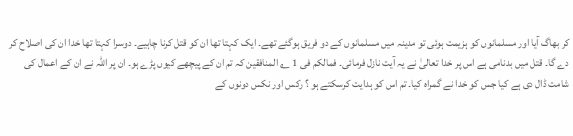کر بھاگ آیا اور مسلمانوں کو ہزیمت ہوئی تو مدینہ میں مسلمانوں کے دو فریق ہوگئے تھے۔ ایک کہتا تھا ان کو قتل کرنا چاہیے۔ دوسرا کہتا تھا خدا ان کی اصلاح کر دے گا۔ قتل میں بدنامی ہے اس پر خدا تعالیٰ نے یہ آیت نازل فرمائی۔ فمالکم فی 1 ؎ المنافقین کہ تم ان کے پیچھے کیوں پڑے ہو۔ ان پر اللہ نے ان کے اعمال کی شامت ڈال دی ہے کیا جس کو خدا نے گمراہ کیا۔ تم اس کو ہدایت کرسکتے ہو ؟ رکس اور نکس دونوں کے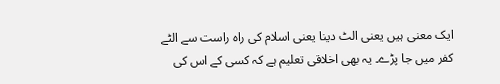ایک معنی ہیں یعنی الٹ دینا یعنی اسلام کی راہ راست سے الٹے کفر میں جا پڑے۔ یہ بھی اخلاقی تعلیم ہے کہ کسی کے اس کی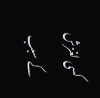کسی لغزش کے سبب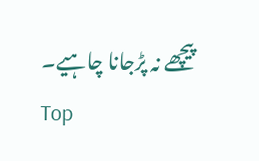پیچھے نہ پڑجانا چاہیے۔
Top